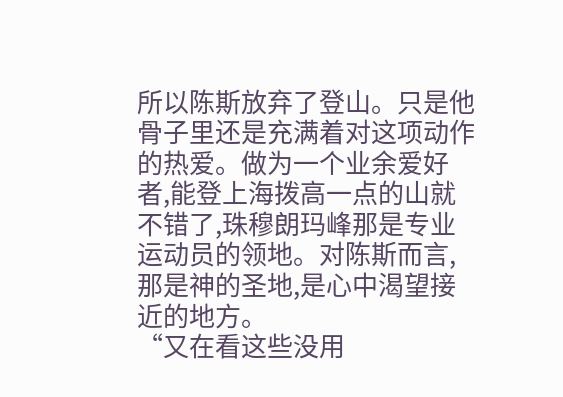所以陈斯放弃了登山。只是他骨子里还是充满着对这项动作的热爱。做为一个业余爱好者,能登上海拨高一点的山就不错了,珠穆朗玛峰那是专业运动员的领地。对陈斯而言,那是神的圣地,是心中渴望接近的地方。
“又在看这些没用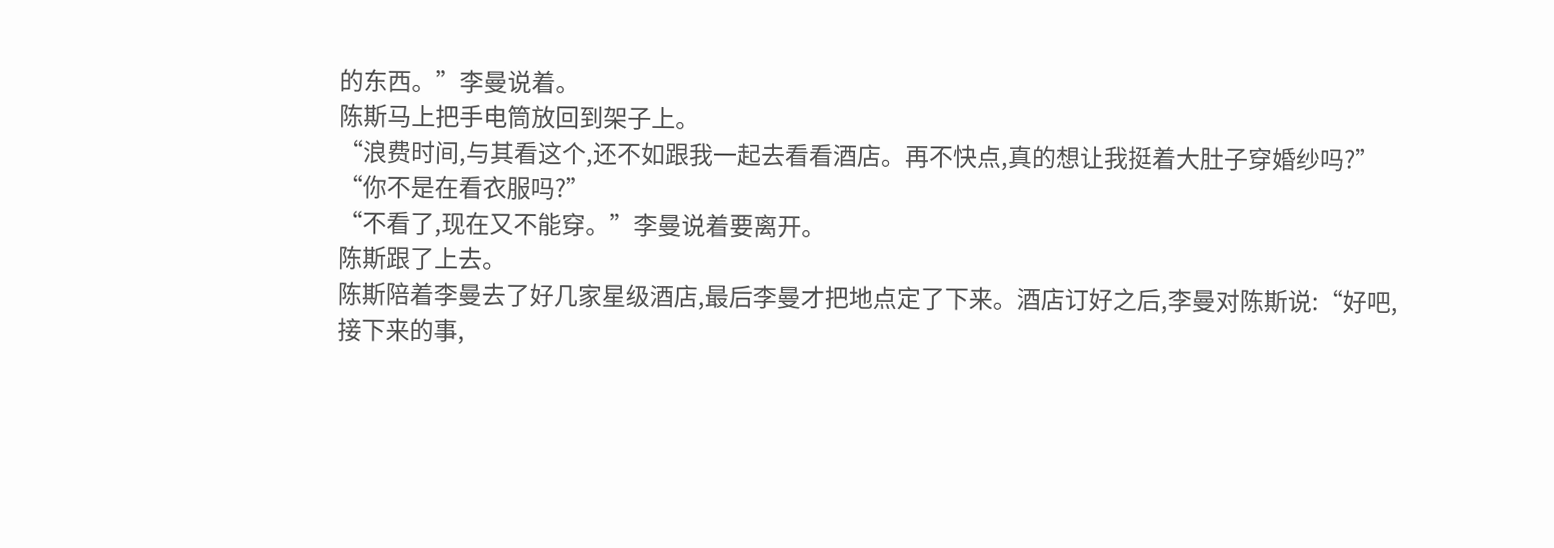的东西。”李曼说着。
陈斯马上把手电筒放回到架子上。
“浪费时间,与其看这个,还不如跟我一起去看看酒店。再不快点,真的想让我挺着大肚子穿婚纱吗?”
“你不是在看衣服吗?”
“不看了,现在又不能穿。”李曼说着要离开。
陈斯跟了上去。
陈斯陪着李曼去了好几家星级酒店,最后李曼才把地点定了下来。酒店订好之后,李曼对陈斯说:“好吧,接下来的事,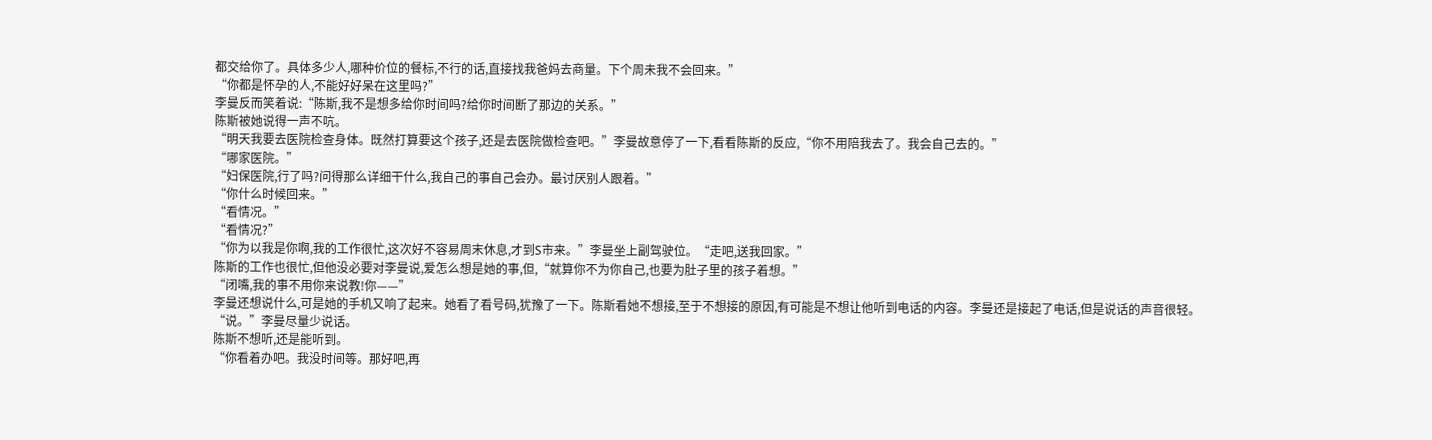都交给你了。具体多少人,哪种价位的餐标,不行的话,直接找我爸妈去商量。下个周未我不会回来。”
“你都是怀孕的人,不能好好呆在这里吗?”
李曼反而笑着说:“陈斯,我不是想多给你时间吗?给你时间断了那边的关系。”
陈斯被她说得一声不吭。
“明天我要去医院检查身体。既然打算要这个孩子,还是去医院做检查吧。”李曼故意停了一下,看看陈斯的反应,“你不用陪我去了。我会自己去的。”
“哪家医院。”
“妇保医院,行了吗?问得那么详细干什么,我自己的事自己会办。最讨厌别人跟着。”
“你什么时候回来。”
“看情况。”
“看情况?”
“你为以我是你啊,我的工作很忙,这次好不容易周末休息,才到S市来。”李曼坐上副驾驶位。“走吧,送我回家。”
陈斯的工作也很忙,但他没必要对李曼说,爱怎么想是她的事,但,“就算你不为你自己,也要为肚子里的孩子着想。”
“闭嘴,我的事不用你来说教!你——”
李曼还想说什么,可是她的手机又响了起来。她看了看号码,犹豫了一下。陈斯看她不想接,至于不想接的原因,有可能是不想让他听到电话的内容。李曼还是接起了电话,但是说话的声音很轻。
“说。”李曼尽量少说话。
陈斯不想听,还是能听到。
“你看着办吧。我没时间等。那好吧,再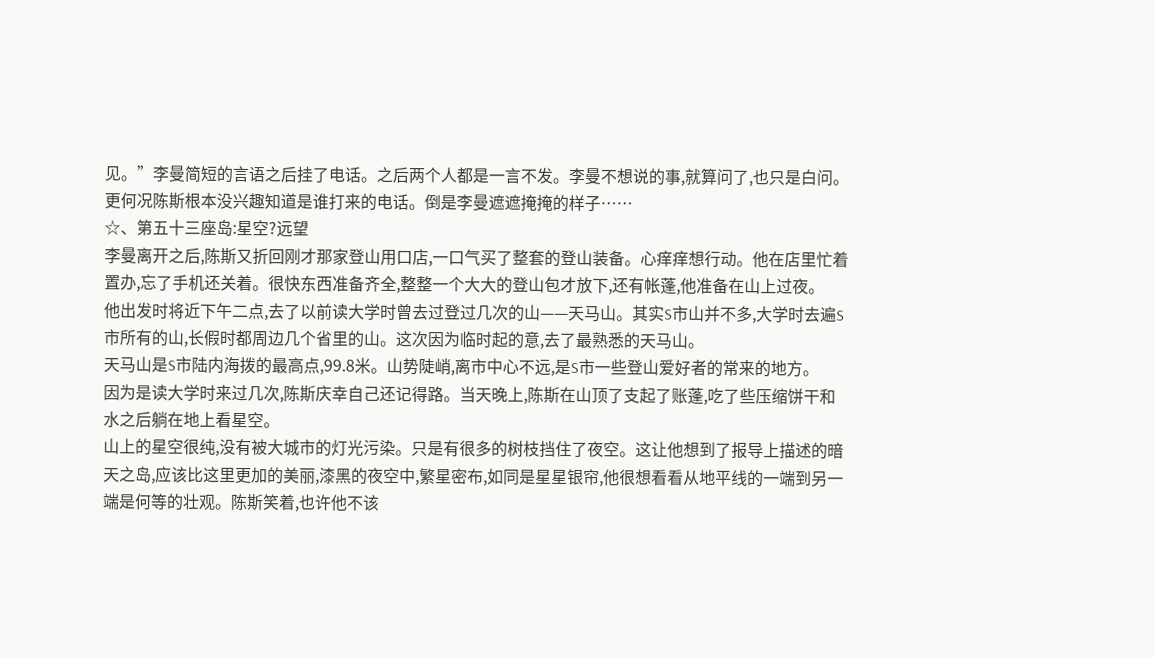见。”李曼简短的言语之后挂了电话。之后两个人都是一言不发。李曼不想说的事,就算问了,也只是白问。更何况陈斯根本没兴趣知道是谁打来的电话。倒是李曼遮遮掩掩的样子……
☆、第五十三座岛:星空?远望
李曼离开之后,陈斯又折回刚才那家登山用口店,一口气买了整套的登山装备。心痒痒想行动。他在店里忙着置办,忘了手机还关着。很快东西准备齐全,整整一个大大的登山包才放下,还有帐蓬,他准备在山上过夜。
他出发时将近下午二点,去了以前读大学时曾去过登过几次的山——天马山。其实S市山并不多,大学时去遍S市所有的山,长假时都周边几个省里的山。这次因为临时起的意,去了最熟悉的天马山。
天马山是S市陆内海拨的最高点,99.8米。山势陡峭,离市中心不远,是S市一些登山爱好者的常来的地方。
因为是读大学时来过几次,陈斯庆幸自己还记得路。当天晚上,陈斯在山顶了支起了账蓬,吃了些压缩饼干和水之后躺在地上看星空。
山上的星空很纯,没有被大城市的灯光污染。只是有很多的树枝挡住了夜空。这让他想到了报导上描述的暗天之岛,应该比这里更加的美丽,漆黑的夜空中,繁星密布,如同是星星银帘,他很想看看从地平线的一端到另一端是何等的壮观。陈斯笑着,也许他不该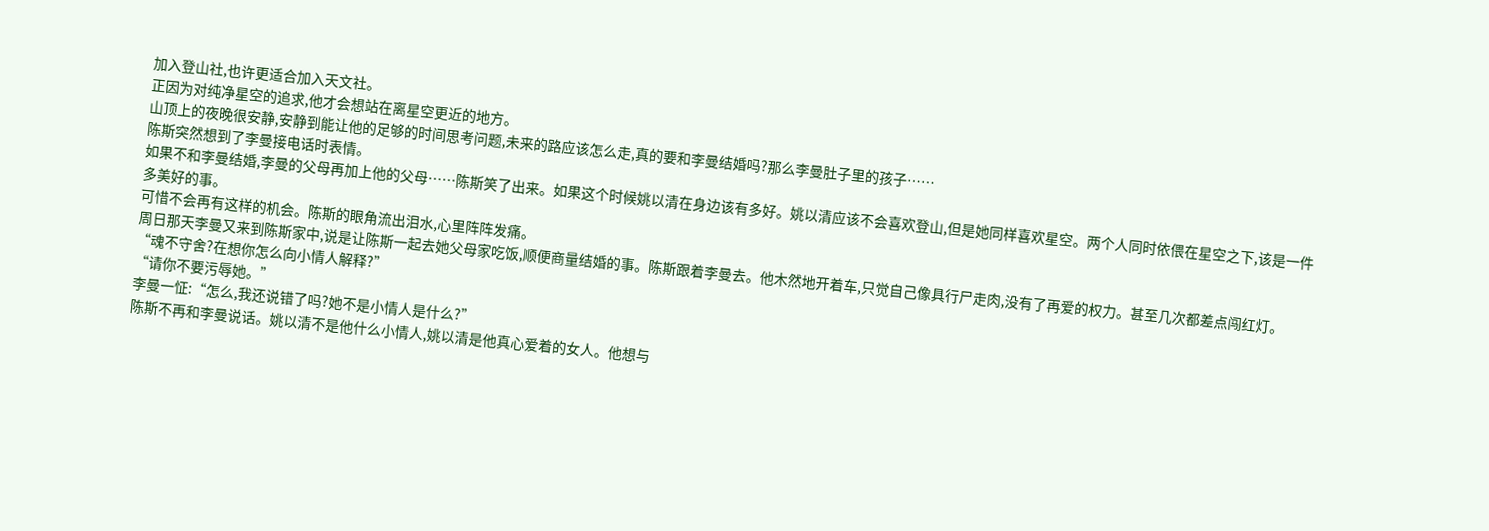加入登山社,也许更适合加入天文社。
正因为对纯净星空的追求,他才会想站在离星空更近的地方。
山顶上的夜晚很安静,安静到能让他的足够的时间思考问题,未来的路应该怎么走,真的要和李曼结婚吗?那么李曼肚子里的孩子……
陈斯突然想到了李曼接电话时表情。
如果不和李曼结婚,李曼的父母再加上他的父母……陈斯笑了出来。如果这个时候姚以清在身边该有多好。姚以清应该不会喜欢登山,但是她同样喜欢星空。两个人同时依偎在星空之下,该是一件多美好的事。
可惜不会再有这样的机会。陈斯的眼角流出泪水,心里阵阵发痛。
周日那天李曼又来到陈斯家中,说是让陈斯一起去她父母家吃饭,顺便商量结婚的事。陈斯跟着李曼去。他木然地开着车,只觉自己像具行尸走肉,没有了再爱的权力。甚至几次都差点闯红灯。
“魂不守舍?在想你怎么向小情人解释?”
“请你不要污辱她。”
李曼一怔:“怎么,我还说错了吗?她不是小情人是什么?”
陈斯不再和李曼说话。姚以清不是他什么小情人,姚以清是他真心爱着的女人。他想与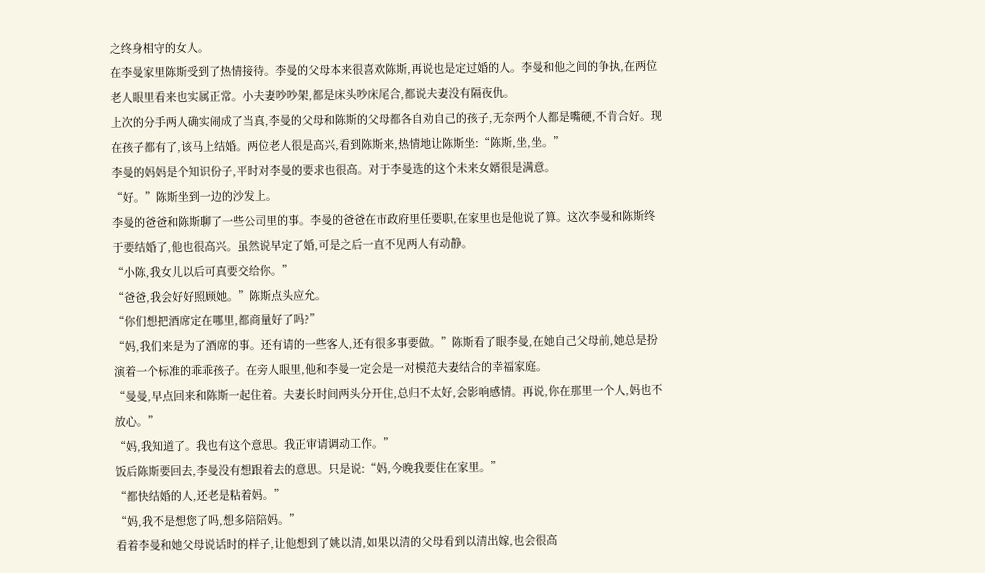之终身相守的女人。
在李曼家里陈斯受到了热情接待。李曼的父母本来很喜欢陈斯,再说也是定过婚的人。李曼和他之间的争执,在两位老人眼里看来也实属正常。小夫妻吵吵架,都是床头吵床尾合,都说夫妻没有隔夜仇。
上次的分手两人确实闹成了当真,李曼的父母和陈斯的父母都各自劝自己的孩子,无奈两个人都是嘴硬,不肯合好。现在孩子都有了,该马上结婚。两位老人很是高兴,看到陈斯来,热情地让陈斯坐:“陈斯,坐,坐。”
李曼的妈妈是个知识份子,平时对李曼的要求也很高。对于李曼选的这个未来女婿很是满意。
“好。”陈斯坐到一边的沙发上。
李曼的爸爸和陈斯聊了一些公司里的事。李曼的爸爸在市政府里任要职,在家里也是他说了算。这次李曼和陈斯终于要结婚了,他也很高兴。虽然说早定了婚,可是之后一直不见两人有动静。
“小陈,我女儿以后可真要交给你。”
“爸爸,我会好好照顾她。”陈斯点头应允。
“你们想把酒席定在哪里,都商量好了吗?”
“妈,我们来是为了酒席的事。还有请的一些客人,还有很多事要做。”陈斯看了眼李曼,在她自己父母前,她总是扮演着一个标准的乖乖孩子。在旁人眼里,他和李曼一定会是一对模范夫妻结合的幸福家庭。
“曼曼,早点回来和陈斯一起住着。夫妻长时间两头分开住,总归不太好,会影响感情。再说,你在那里一个人,妈也不放心。”
“妈,我知道了。我也有这个意思。我正审请调动工作。”
饭后陈斯要回去,李曼没有想跟着去的意思。只是说:“妈,今晚我要住在家里。”
“都快结婚的人,还老是粘着妈。”
“妈,我不是想您了吗,想多陪陪妈。”
看着李曼和她父母说话时的样子,让他想到了姚以清,如果以清的父母看到以清出嫁,也会很高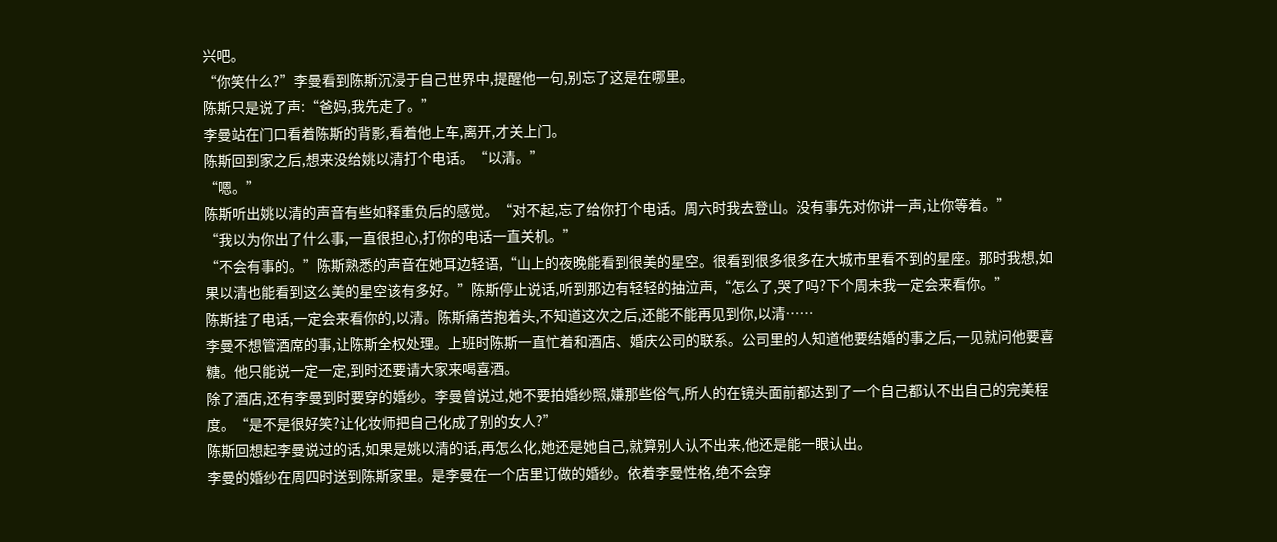兴吧。
“你笑什么?”李曼看到陈斯沉浸于自己世界中,提醒他一句,别忘了这是在哪里。
陈斯只是说了声:“爸妈,我先走了。”
李曼站在门口看着陈斯的背影,看着他上车,离开,才关上门。
陈斯回到家之后,想来没给姚以清打个电话。“以清。”
“嗯。”
陈斯听出姚以清的声音有些如释重负后的感觉。“对不起,忘了给你打个电话。周六时我去登山。没有事先对你讲一声,让你等着。”
“我以为你出了什么事,一直很担心,打你的电话一直关机。”
“不会有事的。”陈斯熟悉的声音在她耳边轻语,“山上的夜晚能看到很美的星空。很看到很多很多在大城市里看不到的星座。那时我想,如果以清也能看到这么美的星空该有多好。”陈斯停止说话,听到那边有轻轻的抽泣声,“怎么了,哭了吗?下个周未我一定会来看你。”
陈斯挂了电话,一定会来看你的,以清。陈斯痛苦抱着头,不知道这次之后,还能不能再见到你,以清……
李曼不想管酒席的事,让陈斯全权处理。上班时陈斯一直忙着和酒店、婚庆公司的联系。公司里的人知道他要结婚的事之后,一见就问他要喜糖。他只能说一定一定,到时还要请大家来喝喜酒。
除了酒店,还有李曼到时要穿的婚纱。李曼曾说过,她不要拍婚纱照,嫌那些俗气,所人的在镜头面前都达到了一个自己都认不出自己的完美程度。“是不是很好笑?让化妆师把自己化成了别的女人?”
陈斯回想起李曼说过的话,如果是姚以清的话,再怎么化,她还是她自己,就算别人认不出来,他还是能一眼认出。
李曼的婚纱在周四时送到陈斯家里。是李曼在一个店里订做的婚纱。依着李曼性格,绝不会穿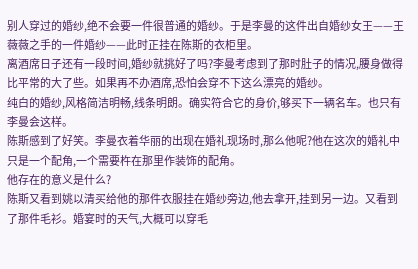别人穿过的婚纱,绝不会要一件很普通的婚纱。于是李曼的这件出自婚纱女王——王薇薇之手的一件婚纱——此时正挂在陈斯的衣柜里。
离酒席日子还有一段时间,婚纱就挑好了吗?李曼考虑到了那时肚子的情况,腰身做得比平常的大了些。如果再不办酒席,恐怕会穿不下这么漂亮的婚纱。
纯白的婚纱,风格简洁明畅,线条明朗。确实符合它的身价,够买下一辆名车。也只有李曼会这样。
陈斯感到了好笑。李曼衣着华丽的出现在婚礼现场时,那么他呢?他在这次的婚礼中只是一个配角,一个需要杵在那里作装饰的配角。
他存在的意义是什么?
陈斯又看到姚以清买给他的那件衣服挂在婚纱旁边,他去拿开,挂到另一边。又看到了那件毛衫。婚宴时的天气,大概可以穿毛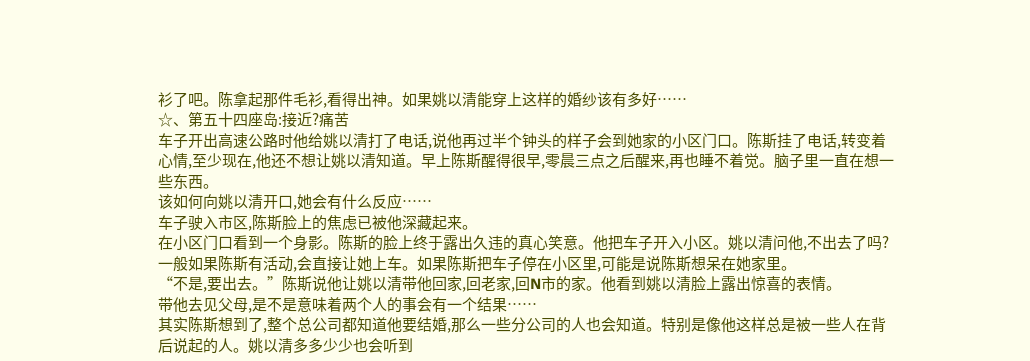衫了吧。陈拿起那件毛衫,看得出神。如果姚以清能穿上这样的婚纱该有多好……
☆、第五十四座岛:接近?痛苦
车子开出高速公路时他给姚以清打了电话,说他再过半个钟头的样子会到她家的小区门口。陈斯挂了电话,转变着心情,至少现在,他还不想让姚以清知道。早上陈斯醒得很早,零晨三点之后醒来,再也睡不着觉。脑子里一直在想一些东西。
该如何向姚以清开口,她会有什么反应……
车子驶入市区,陈斯脸上的焦虑已被他深藏起来。
在小区门口看到一个身影。陈斯的脸上终于露出久违的真心笑意。他把车子开入小区。姚以清问他,不出去了吗?一般如果陈斯有活动,会直接让她上车。如果陈斯把车子停在小区里,可能是说陈斯想呆在她家里。
“不是,要出去。”陈斯说他让姚以清带他回家,回老家,回N市的家。他看到姚以清脸上露出惊喜的表情。
带他去见父母,是不是意味着两个人的事会有一个结果……
其实陈斯想到了,整个总公司都知道他要结婚,那么一些分公司的人也会知道。特别是像他这样总是被一些人在背后说起的人。姚以清多多少少也会听到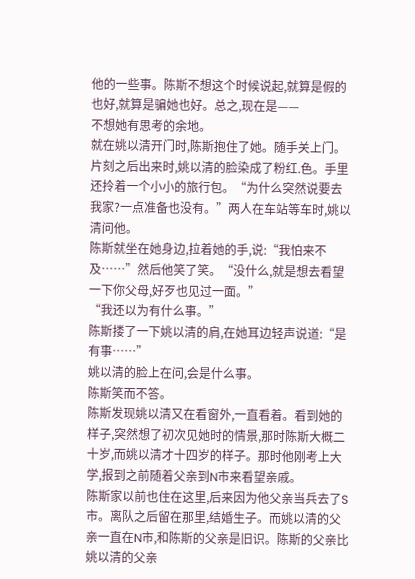他的一些事。陈斯不想这个时候说起,就算是假的也好,就算是骗她也好。总之,现在是——
不想她有思考的余地。
就在姚以清开门时,陈斯抱住了她。随手关上门。
片刻之后出来时,姚以清的脸染成了粉红.色。手里还拎着一个小小的旅行包。“为什么突然说要去我家?一点准备也没有。”两人在车站等车时,姚以清问他。
陈斯就坐在她身边,拉着她的手,说:“我怕来不及……”然后他笑了笑。“没什么,就是想去看望一下你父母,好歹也见过一面。”
“我还以为有什么事。”
陈斯搂了一下姚以清的肩,在她耳边轻声说道:“是有事……”
姚以清的脸上在问,会是什么事。
陈斯笑而不答。
陈斯发现姚以清又在看窗外,一直看着。看到她的样子,突然想了初次见她时的情景,那时陈斯大概二十岁,而姚以清才十四岁的样子。那时他刚考上大学,报到之前随着父亲到N市来看望亲戚。
陈斯家以前也住在这里,后来因为他父亲当兵去了S市。离队之后留在那里,结婚生子。而姚以清的父亲一直在N市,和陈斯的父亲是旧识。陈斯的父亲比姚以清的父亲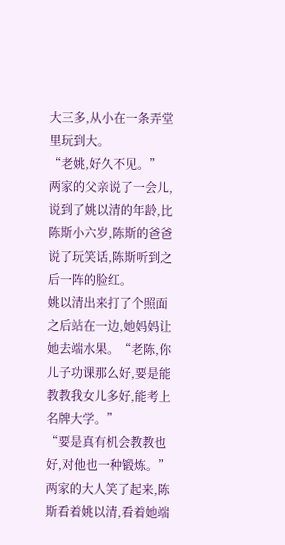大三多,从小在一条弄堂里玩到大。
“老姚,好久不见。”
两家的父亲说了一会儿,说到了姚以清的年龄,比陈斯小六岁,陈斯的爸爸说了玩笑话,陈斯听到之后一阵的脸红。
姚以清出来打了个照面之后站在一边,她妈妈让她去端水果。“老陈,你儿子功课那么好,要是能教教我女儿多好,能考上名牌大学。”
“要是真有机会教教也好,对他也一种锻炼。”
两家的大人笑了起来,陈斯看着姚以清,看着她端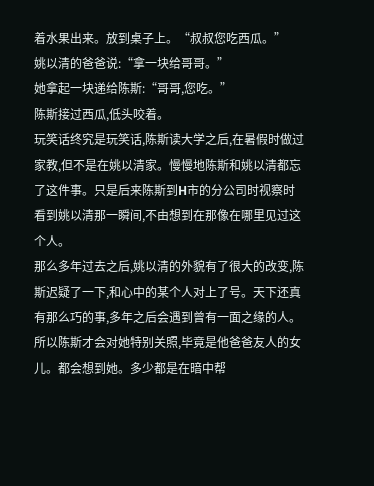着水果出来。放到桌子上。“叔叔您吃西瓜。”
姚以清的爸爸说:“拿一块给哥哥。”
她拿起一块递给陈斯:“哥哥,您吃。”
陈斯接过西瓜,低头咬着。
玩笑话终究是玩笑话,陈斯读大学之后,在暑假时做过家教,但不是在姚以清家。慢慢地陈斯和姚以清都忘了这件事。只是后来陈斯到H市的分公司时视察时看到姚以清那一瞬间,不由想到在那像在哪里见过这个人。
那么多年过去之后,姚以清的外貌有了很大的改变,陈斯迟疑了一下,和心中的某个人对上了号。天下还真有那么巧的事,多年之后会遇到曾有一面之缘的人。所以陈斯才会对她特别关照,毕竟是他爸爸友人的女儿。都会想到她。多少都是在暗中帮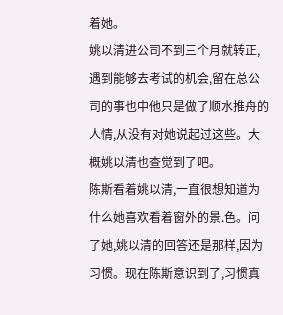着她。
姚以清进公司不到三个月就转正,遇到能够去考试的机会,留在总公司的事也中他只是做了顺水推舟的人情,从没有对她说起过这些。大概姚以清也查觉到了吧。
陈斯看着姚以清,一直很想知道为什么她喜欢看着窗外的景.色。问了她,姚以清的回答还是那样,因为习惯。现在陈斯意识到了,习惯真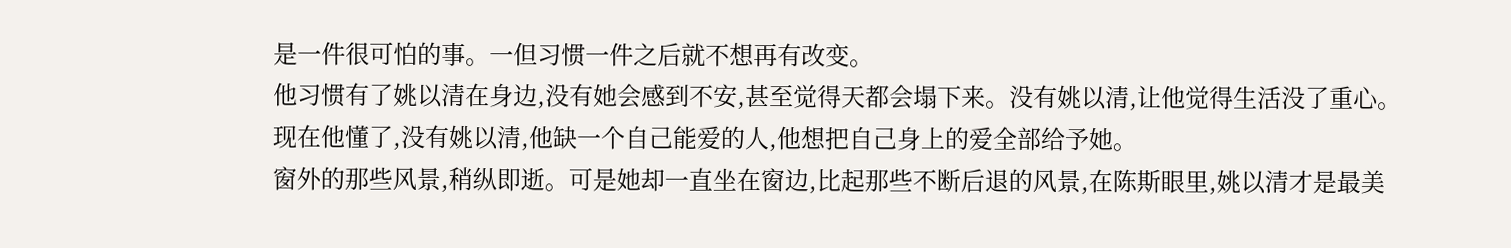是一件很可怕的事。一但习惯一件之后就不想再有改变。
他习惯有了姚以清在身边,没有她会感到不安,甚至觉得天都会塌下来。没有姚以清,让他觉得生活没了重心。现在他懂了,没有姚以清,他缺一个自己能爱的人,他想把自己身上的爱全部给予她。
窗外的那些风景,稍纵即逝。可是她却一直坐在窗边,比起那些不断后退的风景,在陈斯眼里,姚以清才是最美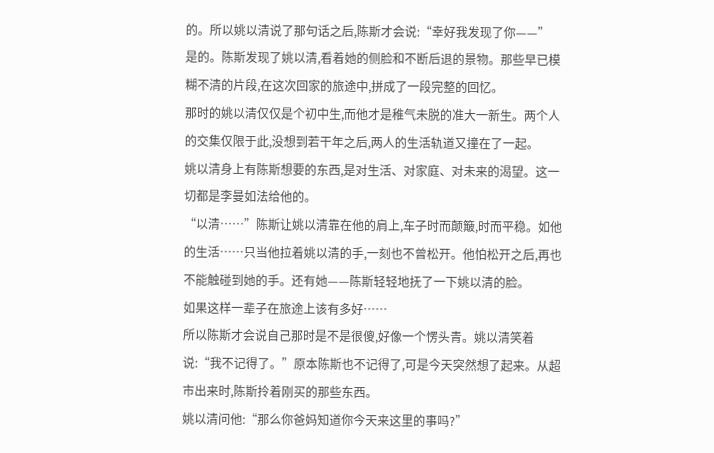的。所以姚以清说了那句话之后,陈斯才会说:“幸好我发现了你——”
是的。陈斯发现了姚以清,看着她的侧脸和不断后退的景物。那些早已模糊不清的片段,在这次回家的旅途中,拼成了一段完整的回忆。
那时的姚以清仅仅是个初中生,而他才是稚气未脱的准大一新生。两个人的交集仅限于此,没想到若干年之后,两人的生活轨道又撞在了一起。
姚以清身上有陈斯想要的东西,是对生活、对家庭、对未来的渴望。这一切都是李曼如法给他的。
“以清……”陈斯让姚以清靠在他的肩上,车子时而颠簸,时而平稳。如他的生活……只当他拉着姚以清的手,一刻也不曾松开。他怕松开之后,再也不能触碰到她的手。还有她——陈斯轻轻地抚了一下姚以清的脸。
如果这样一辈子在旅途上该有多好……
所以陈斯才会说自己那时是不是很傻,好像一个愣头青。姚以清笑着说:“我不记得了。”原本陈斯也不记得了,可是今天突然想了起来。从超市出来时,陈斯拎着刚买的那些东西。
姚以清问他:“那么你爸妈知道你今天来这里的事吗?”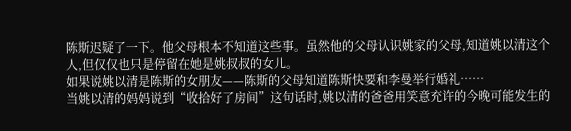陈斯迟疑了一下。他父母根本不知道这些事。虽然他的父母认识姚家的父母,知道姚以清这个人,但仅仅也只是停留在她是姚叔叔的女儿。
如果说姚以清是陈斯的女朋友——陈斯的父母知道陈斯快要和李曼举行婚礼……
当姚以清的妈妈说到“收拾好了房间”这句话时,姚以清的爸爸用笑意充许的今晚可能发生的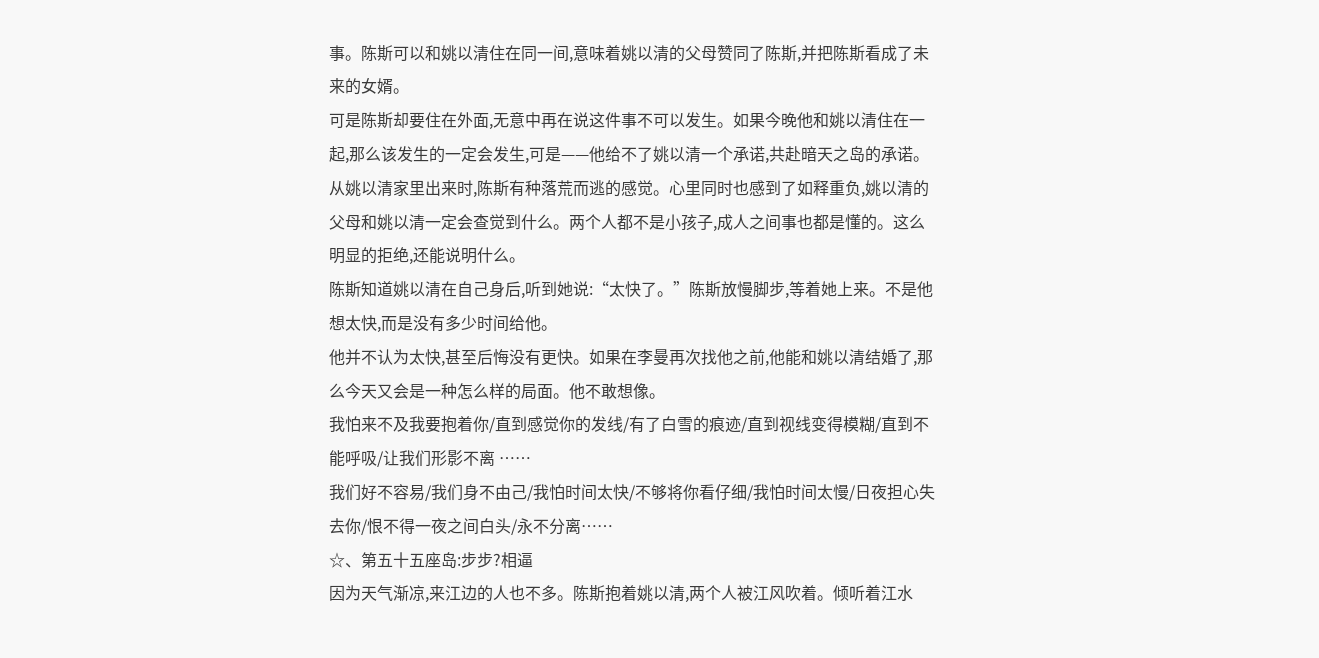事。陈斯可以和姚以清住在同一间,意味着姚以清的父母赞同了陈斯,并把陈斯看成了未来的女婿。
可是陈斯却要住在外面,无意中再在说这件事不可以发生。如果今晚他和姚以清住在一起,那么该发生的一定会发生,可是——他给不了姚以清一个承诺,共赴暗天之岛的承诺。
从姚以清家里出来时,陈斯有种落荒而逃的感觉。心里同时也感到了如释重负,姚以清的父母和姚以清一定会查觉到什么。两个人都不是小孩子,成人之间事也都是懂的。这么明显的拒绝,还能说明什么。
陈斯知道姚以清在自己身后,听到她说:“太快了。”陈斯放慢脚步,等着她上来。不是他想太快,而是没有多少时间给他。
他并不认为太快,甚至后悔没有更快。如果在李曼再次找他之前,他能和姚以清结婚了,那么今天又会是一种怎么样的局面。他不敢想像。
我怕来不及我要抱着你/直到感觉你的发线/有了白雪的痕迹/直到视线变得模糊/直到不能呼吸/让我们形影不离 ……
我们好不容易/我们身不由己/我怕时间太快/不够将你看仔细/我怕时间太慢/日夜担心失去你/恨不得一夜之间白头/永不分离……
☆、第五十五座岛:步步?相逼
因为天气渐凉,来江边的人也不多。陈斯抱着姚以清,两个人被江风吹着。倾听着江水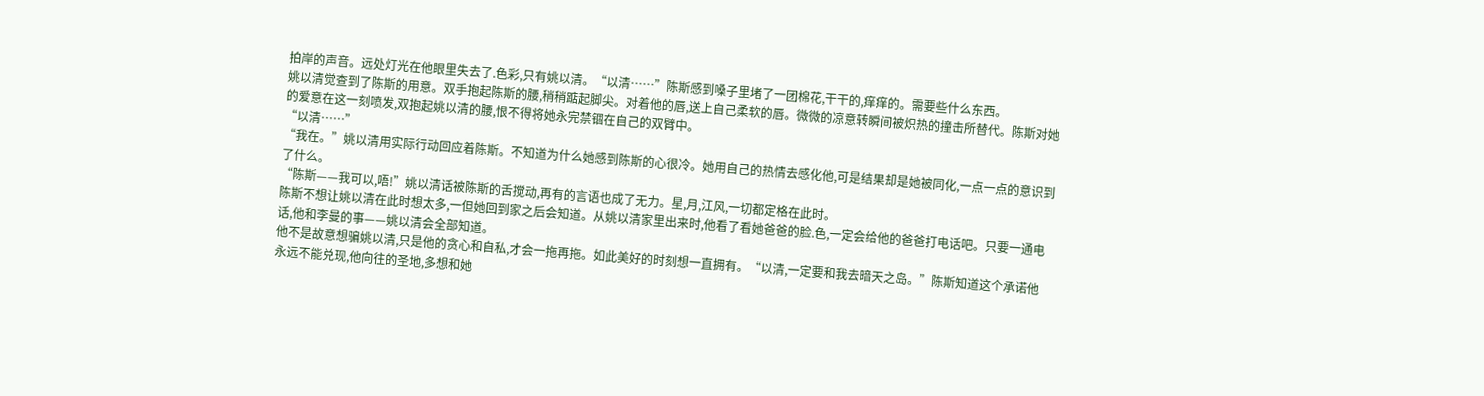拍岸的声音。远处灯光在他眼里失去了.色彩,只有姚以清。“以清……”陈斯感到嗓子里堵了一团棉花,干干的,痒痒的。需要些什么东西。
姚以清觉查到了陈斯的用意。双手抱起陈斯的腰,稍稍踮起脚尖。对着他的唇,送上自己柔软的唇。微微的凉意转瞬间被炽热的撞击所替代。陈斯对她的爱意在这一刻喷发,双抱起姚以清的腰,恨不得将她永完禁锢在自己的双臂中。
“以清……”
“我在。”姚以清用实际行动回应着陈斯。不知道为什么她感到陈斯的心很冷。她用自己的热情去感化他,可是结果却是她被同化,一点一点的意识到了什么。
“陈斯——我可以,唔!”姚以清话被陈斯的舌搅动,再有的言语也成了无力。星,月,江风,一切都定格在此时。
陈斯不想让姚以清在此时想太多,一但她回到家之后会知道。从姚以清家里出来时,他看了看她爸爸的脸.色,一定会给他的爸爸打电话吧。只要一通电话,他和李曼的事——姚以清会全部知道。
他不是故意想骗姚以清,只是他的贪心和自私,才会一拖再拖。如此美好的时刻想一直拥有。“以清,一定要和我去暗天之岛。”陈斯知道这个承诺他永远不能兑现,他向往的圣地,多想和她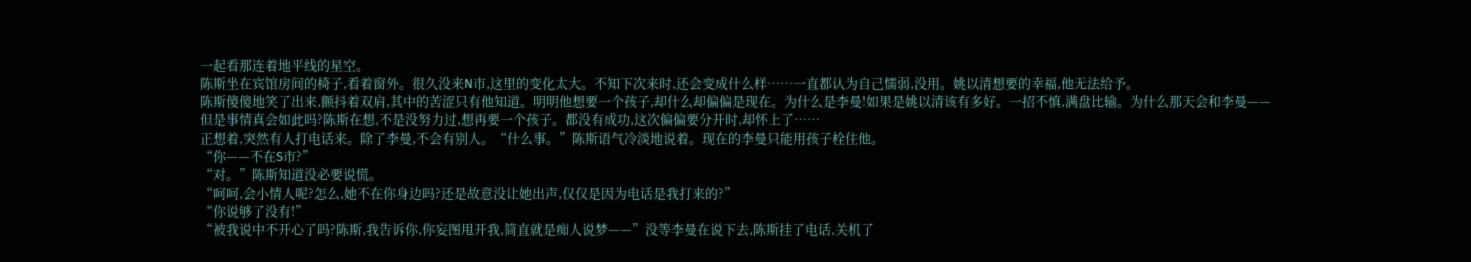一起看那连着地平线的星空。
陈斯坐在宾馆房间的椅子,看着窗外。很久没来N市,这里的变化太大。不知下次来时,还会变成什么样……一直都认为自己懦弱,没用。姚以清想要的幸福,他无法给予。
陈斯傻傻地笑了出来,颤抖着双肩,其中的苦涩只有他知道。明明他想要一个孩子,却什么却偏偏是现在。为什么是李曼!如果是姚以清该有多好。一招不慎,满盘比输。为什么那天会和李曼——
但是事情真会如此吗?陈斯在想,不是没努力过,想再要一个孩子。都没有成功,这次偏偏要分开时,却怀上了……
正想着,突然有人打电话来。除了李曼,不会有别人。“什么事。”陈斯语气冷淡地说着。现在的李曼只能用孩子栓住他。
“你——不在S市?”
“对。”陈斯知道没必要说慌。
“呵呵,会小情人呢?怎么,她不在你身边吗?还是故意没让她出声,仅仅是因为电话是我打来的?”
“你说够了没有!”
“被我说中不开心了吗?陈斯,我告诉你,你妄图甩开我,简直就是痴人说梦——”没等李曼在说下去,陈斯挂了电话,关机了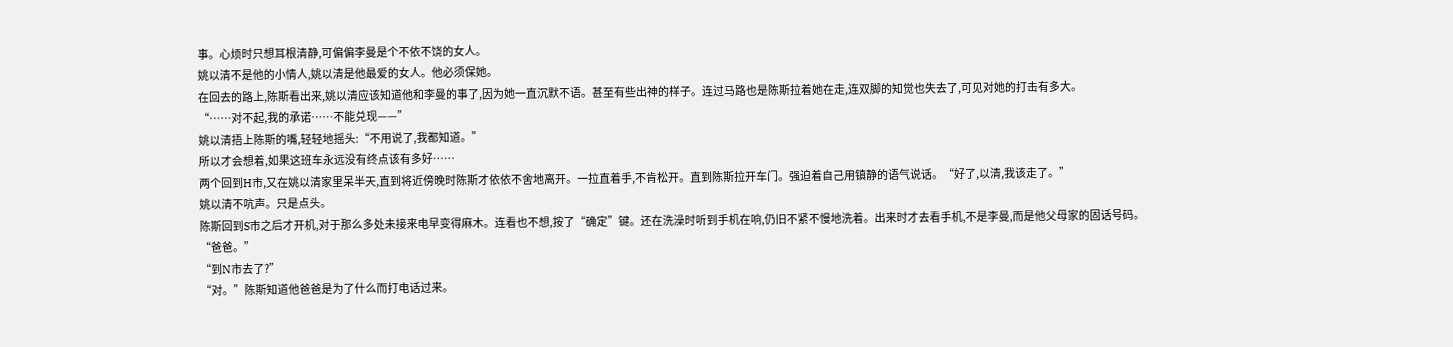事。心烦时只想耳根清静,可偏偏李曼是个不依不饶的女人。
姚以清不是他的小情人,姚以清是他最爱的女人。他必须保她。
在回去的路上,陈斯看出来,姚以清应该知道他和李曼的事了,因为她一直沉默不语。甚至有些出神的样子。连过马路也是陈斯拉着她在走,连双脚的知觉也失去了,可见对她的打击有多大。
“……对不起,我的承诺……不能兑现——”
姚以清捂上陈斯的嘴,轻轻地摇头:“不用说了,我都知道。”
所以才会想着,如果这班车永远没有终点该有多好……
两个回到H市,又在姚以清家里呆半天,直到将近傍晚时陈斯才依依不舍地离开。一拉直着手,不肯松开。直到陈斯拉开车门。强迫着自己用镇静的语气说话。“好了,以清,我该走了。”
姚以清不吭声。只是点头。
陈斯回到S市之后才开机,对于那么多处未接来电早变得麻木。连看也不想,按了“确定”键。还在洗澡时听到手机在响,仍旧不紧不慢地洗着。出来时才去看手机,不是李曼,而是他父母家的固话号码。
“爸爸。”
“到N市去了?”
“对。”陈斯知道他爸爸是为了什么而打电话过来。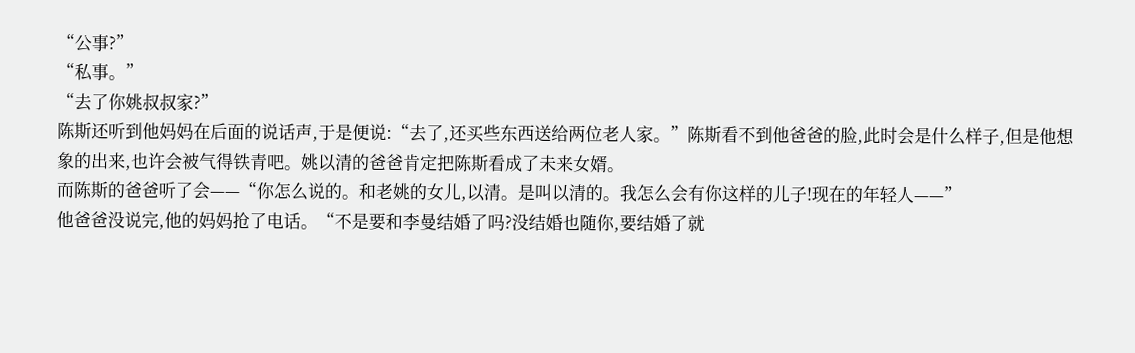“公事?”
“私事。”
“去了你姚叔叔家?”
陈斯还听到他妈妈在后面的说话声,于是便说:“去了,还买些东西送给两位老人家。”陈斯看不到他爸爸的脸,此时会是什么样子,但是他想象的出来,也许会被气得铁青吧。姚以清的爸爸肯定把陈斯看成了未来女婿。
而陈斯的爸爸听了会——“你怎么说的。和老姚的女儿,以清。是叫以清的。我怎么会有你这样的儿子!现在的年轻人——”
他爸爸没说完,他的妈妈抢了电话。“不是要和李曼结婚了吗?没结婚也随你,要结婚了就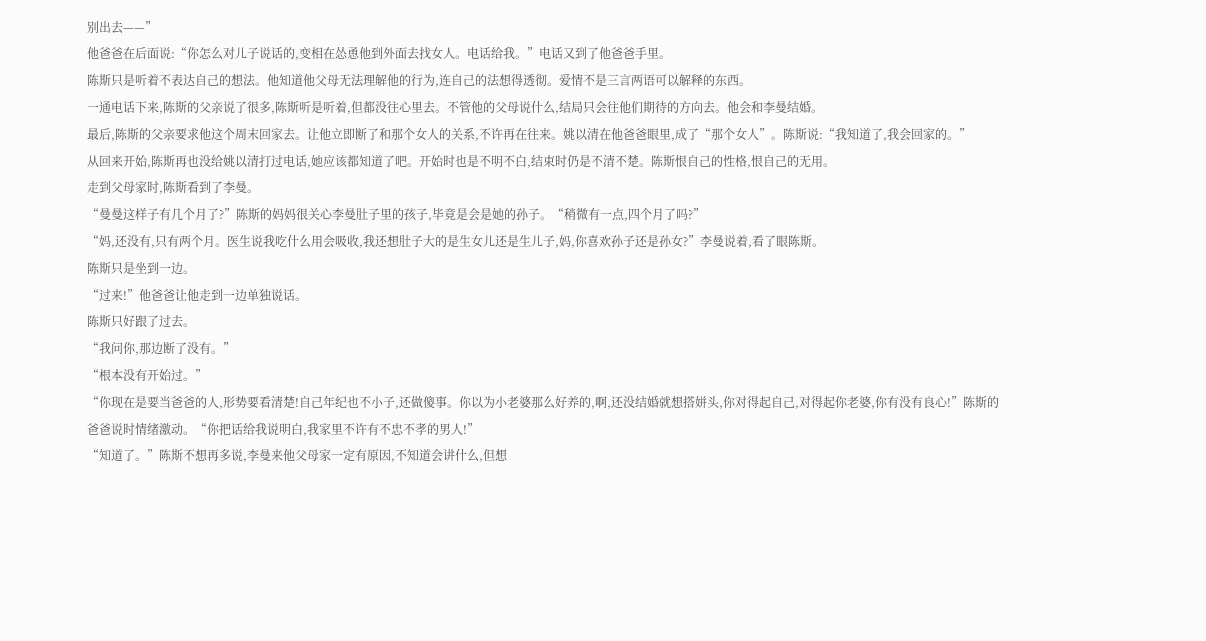别出去——”
他爸爸在后面说:“你怎么对儿子说话的,变相在怂恿他到外面去找女人。电话给我。”电话又到了他爸爸手里。
陈斯只是听着不表达自己的想法。他知道他父母无法理解他的行为,连自己的法想得透彻。爱情不是三言两语可以解释的东西。
一通电话下来,陈斯的父亲说了很多,陈斯听是听着,但都没往心里去。不管他的父母说什么,结局只会往他们期待的方向去。他会和李曼结婚。
最后,陈斯的父亲要求他这个周末回家去。让他立即断了和那个女人的关系,不许再在往来。姚以清在他爸爸眼里,成了“那个女人”。陈斯说:“我知道了,我会回家的。”
从回来开始,陈斯再也没给姚以清打过电话,她应该都知道了吧。开始时也是不明不白,结束时仍是不清不楚。陈斯恨自己的性格,恨自己的无用。
走到父母家时,陈斯看到了李曼。
“曼曼这样子有几个月了?”陈斯的妈妈很关心李曼肚子里的孩子,毕竟是会是她的孙子。“稍微有一点,四个月了吗?”
“妈,还没有,只有两个月。医生说我吃什么用会吸收,我还想肚子大的是生女儿还是生儿子,妈,你喜欢孙子还是孙女?”李曼说着,看了眼陈斯。
陈斯只是坐到一边。
“过来!”他爸爸让他走到一边单独说话。
陈斯只好跟了过去。
“我问你,那边断了没有。”
“根本没有开始过。”
“你现在是要当爸爸的人,形势要看清楚!自己年纪也不小子,还做傻事。你以为小老婆那么好养的,啊,还没结婚就想搭姘头,你对得起自己,对得起你老婆,你有没有良心!”陈斯的爸爸说时情绪激动。“你把话给我说明白,我家里不许有不忠不孝的男人!”
“知道了。”陈斯不想再多说,李曼来他父母家一定有原因,不知道会讲什么,但想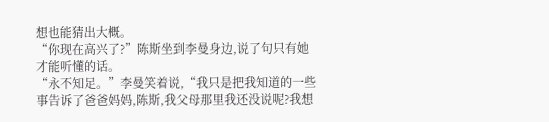想也能猜出大概。
“你现在高兴了?”陈斯坐到李曼身边,说了句只有她才能听懂的话。
“永不知足。”李曼笑着说,“我只是把我知道的一些事告诉了爸爸妈妈,陈斯,我父母那里我还没说呢?我想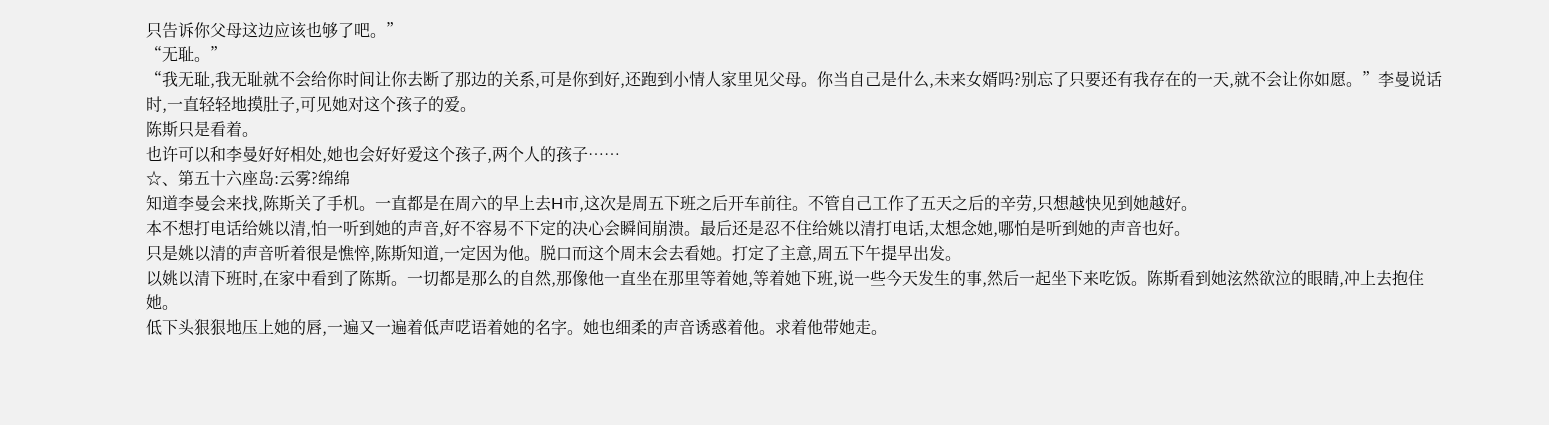只告诉你父母这边应该也够了吧。”
“无耻。”
“我无耻,我无耻就不会给你时间让你去断了那边的关系,可是你到好,还跑到小情人家里见父母。你当自己是什么,未来女婿吗?别忘了只要还有我存在的一天,就不会让你如愿。”李曼说话时,一直轻轻地摸肚子,可见她对这个孩子的爱。
陈斯只是看着。
也许可以和李曼好好相处,她也会好好爱这个孩子,两个人的孩子……
☆、第五十六座岛:云雾?绵绵
知道李曼会来找,陈斯关了手机。一直都是在周六的早上去H市,这次是周五下班之后开车前往。不管自己工作了五天之后的辛劳,只想越快见到她越好。
本不想打电话给姚以清,怕一听到她的声音,好不容易不下定的决心会瞬间崩溃。最后还是忍不住给姚以清打电话,太想念她,哪怕是听到她的声音也好。
只是姚以清的声音听着很是憔悴,陈斯知道,一定因为他。脱口而这个周末会去看她。打定了主意,周五下午提早出发。
以姚以清下班时,在家中看到了陈斯。一切都是那么的自然,那像他一直坐在那里等着她,等着她下班,说一些今天发生的事,然后一起坐下来吃饭。陈斯看到她泫然欲泣的眼睛,冲上去抱住她。
低下头狠狠地压上她的唇,一遍又一遍着低声呓语着她的名字。她也细柔的声音诱惑着他。求着他带她走。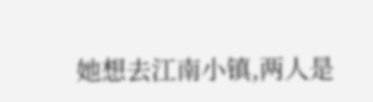她想去江南小镇,两人是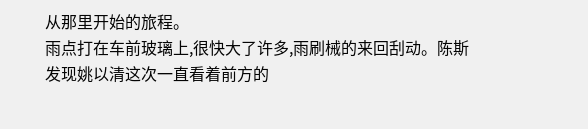从那里开始的旅程。
雨点打在车前玻璃上,很快大了许多,雨刷械的来回刮动。陈斯发现姚以清这次一直看着前方的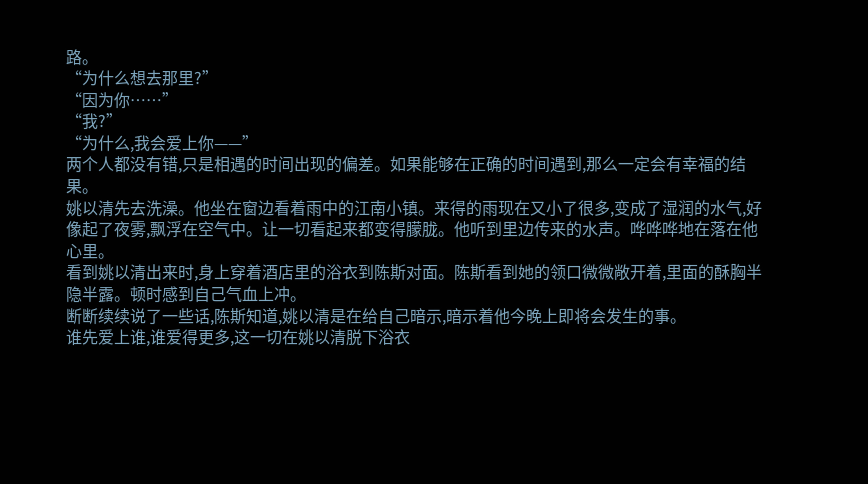路。
“为什么想去那里?”
“因为你……”
“我?”
“为什么,我会爱上你——”
两个人都没有错,只是相遇的时间出现的偏差。如果能够在正确的时间遇到,那么一定会有幸福的结果。
姚以清先去洗澡。他坐在窗边看着雨中的江南小镇。来得的雨现在又小了很多,变成了湿润的水气,好像起了夜雾,飘浮在空气中。让一切看起来都变得朦胧。他听到里边传来的水声。哗哗哗地在落在他心里。
看到姚以清出来时,身上穿着酒店里的浴衣到陈斯对面。陈斯看到她的领口微微敞开着,里面的酥胸半隐半露。顿时感到自己气血上冲。
断断续续说了一些话,陈斯知道,姚以清是在给自己暗示,暗示着他今晚上即将会发生的事。
谁先爱上谁,谁爱得更多,这一切在姚以清脱下浴衣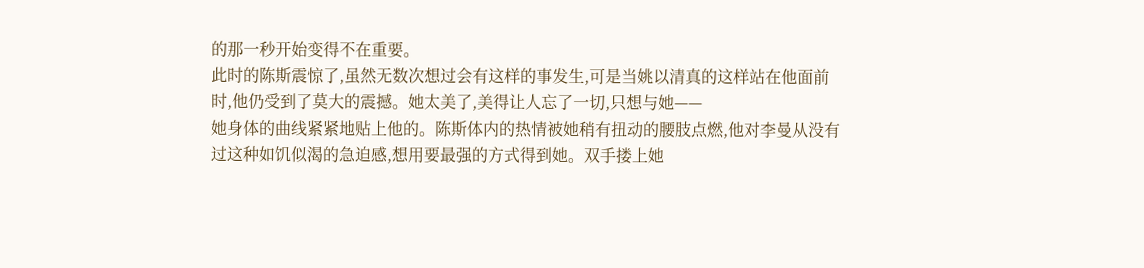的那一秒开始变得不在重要。
此时的陈斯震惊了,虽然无数次想过会有这样的事发生,可是当姚以清真的这样站在他面前时,他仍受到了莫大的震撼。她太美了,美得让人忘了一切,只想与她——
她身体的曲线紧紧地贴上他的。陈斯体内的热情被她稍有扭动的腰肢点燃,他对李曼从没有过这种如饥似渴的急迫感,想用要最强的方式得到她。双手搂上她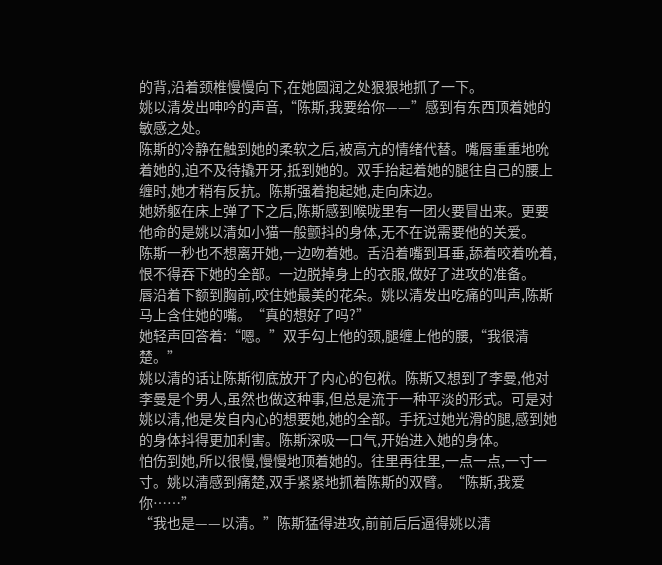的背,沿着颈椎慢慢向下,在她圆润之处狠狠地抓了一下。
姚以清发出呻吟的声音,“陈斯,我要给你——”感到有东西顶着她的敏感之处。
陈斯的冷静在触到她的柔软之后,被高亢的情绪代替。嘴唇重重地吮着她的,迫不及待撬开牙,抵到她的。双手抬起着她的腿往自己的腰上缠时,她才稍有反抗。陈斯强着抱起她,走向床边。
她娇躯在床上弹了下之后,陈斯感到喉咙里有一团火要冒出来。更要他命的是姚以清如小猫一般颤抖的身体,无不在说需要他的关爱。
陈斯一秒也不想离开她,一边吻着她。舌沿着嘴到耳垂,舔着咬着吮着,恨不得吞下她的全部。一边脱掉身上的衣服,做好了进攻的准备。
唇沿着下额到胸前,咬住她最美的花朵。姚以清发出吃痛的叫声,陈斯马上含住她的嘴。“真的想好了吗?”
她轻声回答着:“嗯。”双手勾上他的颈,腿缠上他的腰,“我很清楚。”
姚以清的话让陈斯彻底放开了内心的包袱。陈斯又想到了李曼,他对李曼是个男人,虽然也做这种事,但总是流于一种平淡的形式。可是对姚以清,他是发自内心的想要她,她的全部。手抚过她光滑的腿,感到她的身体抖得更加利害。陈斯深吸一口气,开始进入她的身体。
怕伤到她,所以很慢,慢慢地顶着她的。往里再往里,一点一点,一寸一寸。姚以清感到痛楚,双手紧紧地抓着陈斯的双臂。“陈斯,我爱你……”
“我也是——以清。”陈斯猛得进攻,前前后后逼得姚以清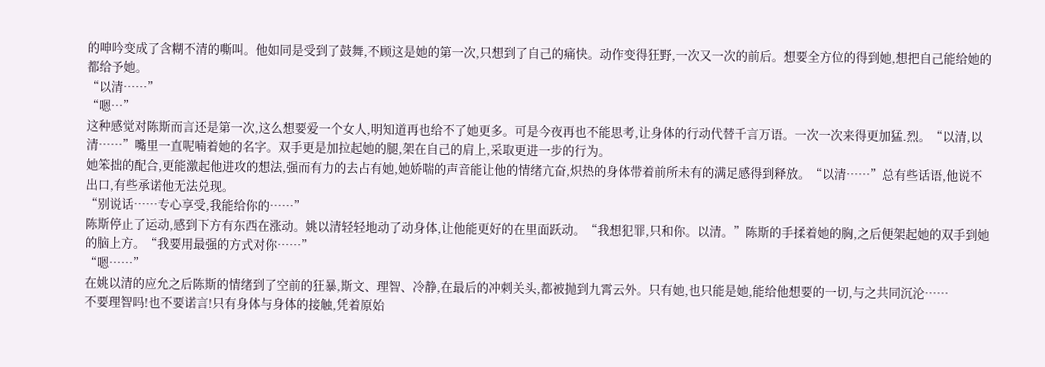的呻吟变成了含糊不清的嘶叫。他如同是受到了鼓舞,不顾这是她的第一次,只想到了自己的痛快。动作变得狂野,一次又一次的前后。想要全方位的得到她,想把自己能给她的都给予她。
“以清……”
“嗯…”
这种感觉对陈斯而言还是第一次,这么想要爱一个女人,明知道再也给不了她更多。可是今夜再也不能思考,让身体的行动代替千言万语。一次一次来得更加猛.烈。“以清,以清……”嘴里一直呢喃着她的名字。双手更是加拉起她的腿,架在自己的肩上,采取更进一步的行为。
她笨拙的配合,更能激起他进攻的想法,强而有力的去占有她,她娇喘的声音能让他的情绪亢奋,炽热的身体带着前所未有的满足感得到释放。“以清……”总有些话语,他说不出口,有些承诺他无法兑现。
“别说话……专心享受,我能给你的……”
陈斯停止了运动,感到下方有东西在涨动。姚以清轻轻地动了动身体,让他能更好的在里面跃动。“我想犯罪,只和你。以清。”陈斯的手揉着她的胸,之后便架起她的双手到她的脑上方。“我要用最强的方式对你……”
“嗯……”
在姚以清的应允之后陈斯的情绪到了空前的狂暴,斯文、理智、冷静,在最后的冲刺关头,都被抛到九霄云外。只有她,也只能是她,能给他想要的一切,与之共同沉沦……
不要理智吗!也不要诺言!只有身体与身体的接触,凭着原始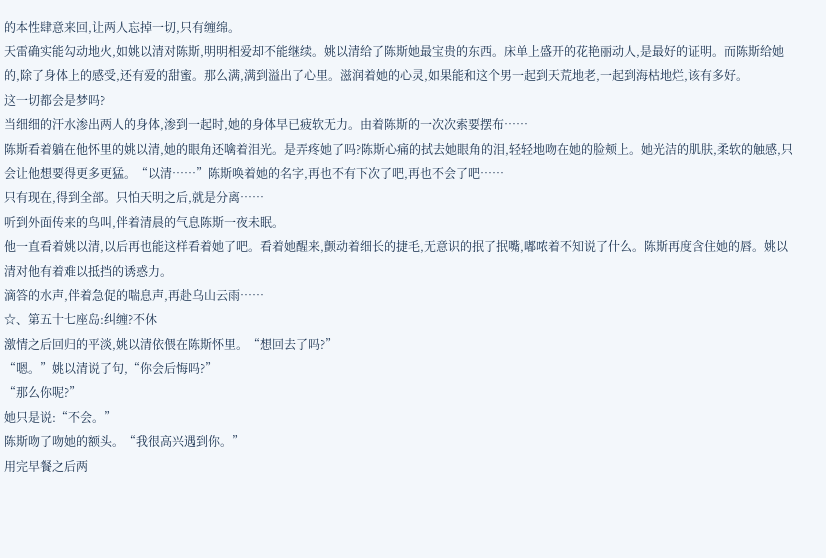的本性肆意来回,让两人忘掉一切,只有缠绵。
天雷确实能勾动地火,如姚以清对陈斯,明明相爱却不能继续。姚以清给了陈斯她最宝贵的东西。床单上盛开的花艳丽动人,是最好的证明。而陈斯给她的,除了身体上的感受,还有爱的甜蜜。那么满,满到溢出了心里。滋润着她的心灵,如果能和这个男一起到天荒地老,一起到海枯地烂,该有多好。
这一切都会是梦吗?
当细细的汗水渗出两人的身体,渗到一起时,她的身体早已疲软无力。由着陈斯的一次次索要摆布……
陈斯看着躺在他怀里的姚以清,她的眼角还噙着泪光。是弄疼她了吗?陈斯心痛的拭去她眼角的泪,轻轻地吻在她的脸颊上。她光洁的肌肤,柔软的触感,只会让他想要得更多更猛。“以清……”陈斯唤着她的名字,再也不有下次了吧,再也不会了吧……
只有现在,得到全部。只怕天明之后,就是分离……
听到外面传来的鸟叫,伴着清晨的气息陈斯一夜未眠。
他一直看着姚以清,以后再也能这样看着她了吧。看着她醒来,颤动着细长的捷毛,无意识的抿了抿嘴,嘟哝着不知说了什么。陈斯再度含住她的唇。姚以清对他有着难以抵挡的诱惑力。
滴答的水声,伴着急促的喘息声,再赴乌山云雨……
☆、第五十七座岛:纠缠?不休
激情之后回归的平淡,姚以清依偎在陈斯怀里。“想回去了吗?”
“嗯。”姚以清说了句,“你会后悔吗?”
“那么你呢?”
她只是说:“不会。”
陈斯吻了吻她的额头。“我很高兴遇到你。”
用完早餐之后两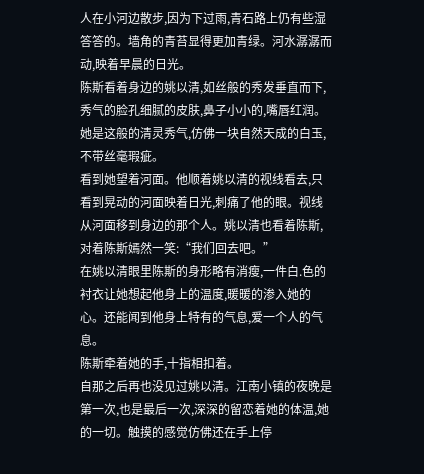人在小河边散步,因为下过雨,青石路上仍有些湿答答的。墙角的青苔显得更加青绿。河水潺潺而动,映着早晨的日光。
陈斯看着身边的姚以清,如丝般的秀发垂直而下,秀气的脸孔细腻的皮肤,鼻子小小的,嘴唇红润。她是这般的清灵秀气,仿佛一块自然天成的白玉,不带丝毫瑕疵。
看到她望着河面。他顺着姚以清的视线看去,只看到晃动的河面映着日光,刺痛了他的眼。视线从河面移到身边的那个人。姚以清也看着陈斯,对着陈斯嫣然一笑:“我们回去吧。”
在姚以清眼里陈斯的身形略有消瘦,一件白.色的衬衣让她想起他身上的温度,暖暖的渗入她的心。还能闻到他身上特有的气息,爱一个人的气息。
陈斯牵着她的手,十指相扣着。
自那之后再也没见过姚以清。江南小镇的夜晚是第一次,也是最后一次,深深的留恋着她的体温,她的一切。触摸的感觉仿佛还在手上停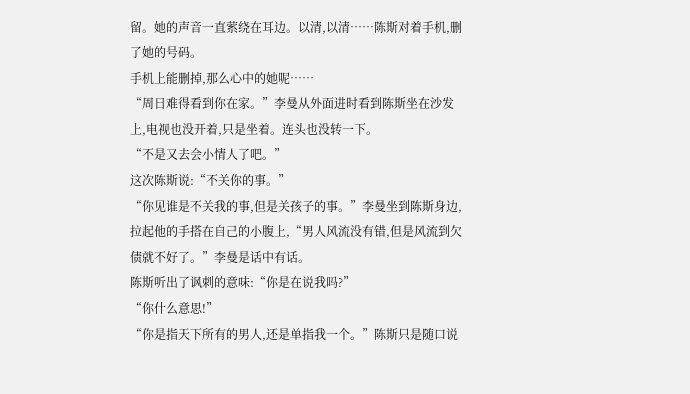留。她的声音一直萦绕在耳边。以清,以清……陈斯对着手机,删了她的号码。
手机上能删掉,那么心中的她呢……
“周日难得看到你在家。”李曼从外面进时看到陈斯坐在沙发上,电视也没开着,只是坐着。连头也没转一下。
“不是又去会小情人了吧。”
这次陈斯说:“不关你的事。”
“你见谁是不关我的事,但是关孩子的事。”李曼坐到陈斯身边,拉起他的手搭在自己的小腹上,“男人风流没有错,但是风流到欠债就不好了。”李曼是话中有话。
陈斯听出了讽刺的意味:“你是在说我吗?”
“你什么意思!”
“你是指天下所有的男人,还是单指我一个。”陈斯只是随口说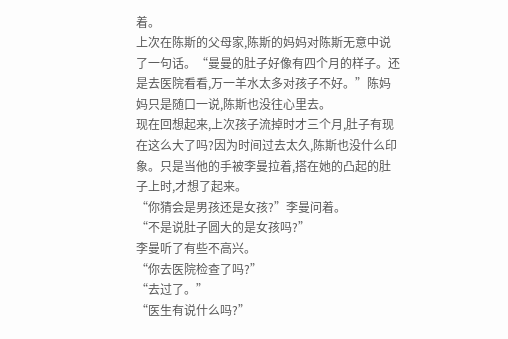着。
上次在陈斯的父母家,陈斯的妈妈对陈斯无意中说了一句话。“曼曼的肚子好像有四个月的样子。还是去医院看看,万一羊水太多对孩子不好。”陈妈妈只是随口一说,陈斯也没往心里去。
现在回想起来,上次孩子流掉时才三个月,肚子有现在这么大了吗?因为时间过去太久,陈斯也没什么印象。只是当他的手被李曼拉着,搭在她的凸起的肚子上时,才想了起来。
“你猜会是男孩还是女孩?”李曼问着。
“不是说肚子圆大的是女孩吗?”
李曼听了有些不高兴。
“你去医院检查了吗?”
“去过了。”
“医生有说什么吗?”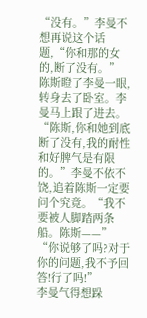“没有。”李曼不想再说这个话题,“你和那的女的,断了没有。”
陈斯瞪了李曼一眼,转身去了卧室。李曼马上跟了进去。
“陈斯,你和她到底断了没有,我的耐性和好脾气是有限的。”李曼不依不饶,追着陈斯一定要问个究竟。“我不要被人脚踏两条船。陈斯——”
“你说够了吗?对于你的问题,我不予回答!行了吗!”
李曼气得想跺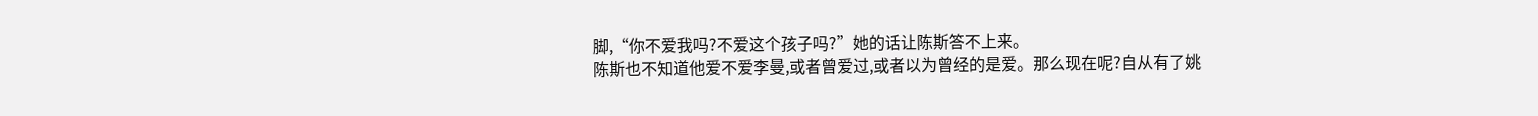脚,“你不爱我吗?不爱这个孩子吗?”她的话让陈斯答不上来。
陈斯也不知道他爱不爱李曼,或者曾爱过,或者以为曾经的是爱。那么现在呢?自从有了姚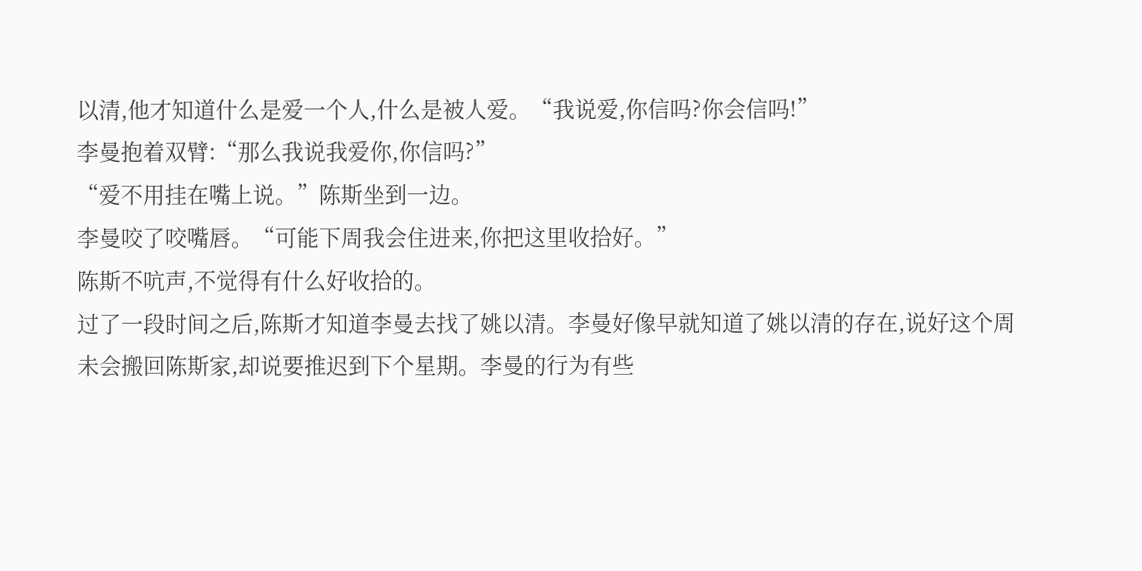以清,他才知道什么是爱一个人,什么是被人爱。“我说爱,你信吗?你会信吗!”
李曼抱着双臂:“那么我说我爱你,你信吗?”
“爱不用挂在嘴上说。”陈斯坐到一边。
李曼咬了咬嘴唇。“可能下周我会住进来,你把这里收拾好。”
陈斯不吭声,不觉得有什么好收拾的。
过了一段时间之后,陈斯才知道李曼去找了姚以清。李曼好像早就知道了姚以清的存在,说好这个周未会搬回陈斯家,却说要推迟到下个星期。李曼的行为有些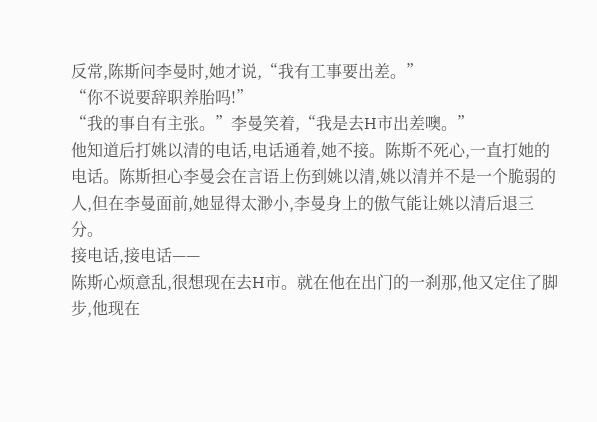反常,陈斯问李曼时,她才说,“我有工事要出差。”
“你不说要辞职养胎吗!”
“我的事自有主张。”李曼笑着,“我是去H市出差噢。”
他知道后打姚以清的电话,电话通着,她不接。陈斯不死心,一直打她的电话。陈斯担心李曼会在言语上伤到姚以清,姚以清并不是一个脆弱的人,但在李曼面前,她显得太渺小,李曼身上的傲气能让姚以清后退三分。
接电话,接电话——
陈斯心烦意乱,很想现在去H市。就在他在出门的一刹那,他又定住了脚步,他现在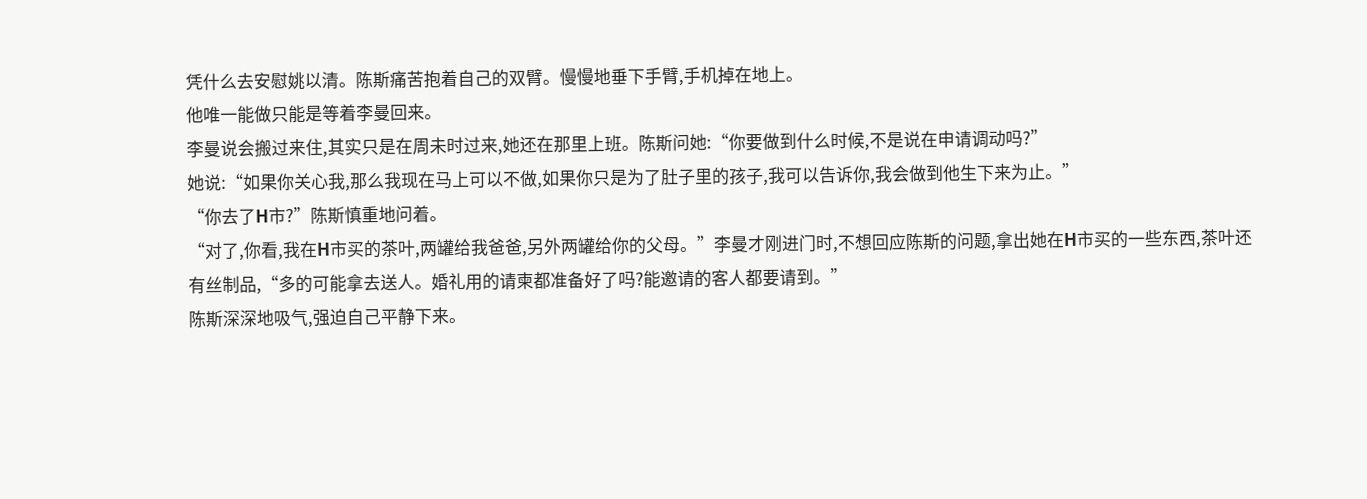凭什么去安慰姚以清。陈斯痛苦抱着自己的双臂。慢慢地垂下手臂,手机掉在地上。
他唯一能做只能是等着李曼回来。
李曼说会搬过来住,其实只是在周未时过来,她还在那里上班。陈斯问她:“你要做到什么时候,不是说在申请调动吗?”
她说:“如果你关心我,那么我现在马上可以不做,如果你只是为了肚子里的孩子,我可以告诉你,我会做到他生下来为止。”
“你去了H市?”陈斯慎重地问着。
“对了,你看,我在H市买的茶叶,两罐给我爸爸,另外两罐给你的父母。”李曼才刚进门时,不想回应陈斯的问题,拿出她在H市买的一些东西,茶叶还有丝制品,“多的可能拿去送人。婚礼用的请柬都准备好了吗?能邀请的客人都要请到。”
陈斯深深地吸气,强迫自己平静下来。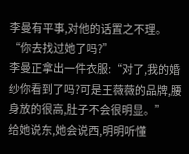李曼有平事,对他的话置之不理。“你去找过她了吗?”
李曼正拿出一件衣服:“对了,我的婚纱你看到了吗?可是王薇薇的品牌,腰身放的很高,肚子不会很明显。”
给她说东,她会说西,明明听懂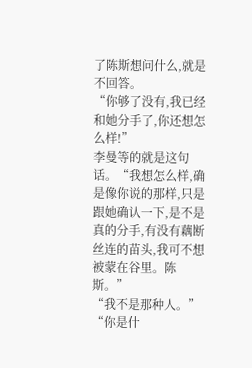了陈斯想问什么,就是不回答。
“你够了没有,我已经和她分手了,你还想怎么样!”
李曼等的就是这句话。“我想怎么样,确是像你说的那样,只是跟她确认一下,是不是真的分手,有没有藕断丝连的苗头,我可不想被蒙在谷里。陈斯。”
“我不是那种人。”
“你是什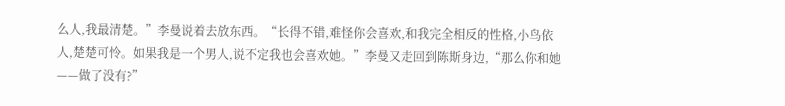么人,我最清楚。”李曼说着去放东西。“长得不错,难怪你会喜欢,和我完全相反的性格,小鸟依人,楚楚可怜。如果我是一个男人,说不定我也会喜欢她。”李曼又走回到陈斯身边,“那么你和她——做了没有?”